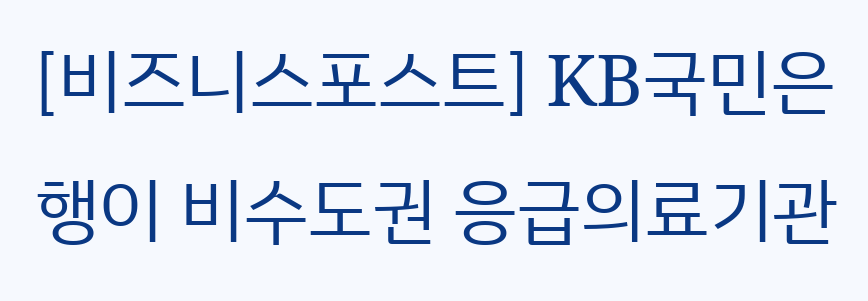[비즈니스포스트] KB국민은행이 비수도권 응급의료기관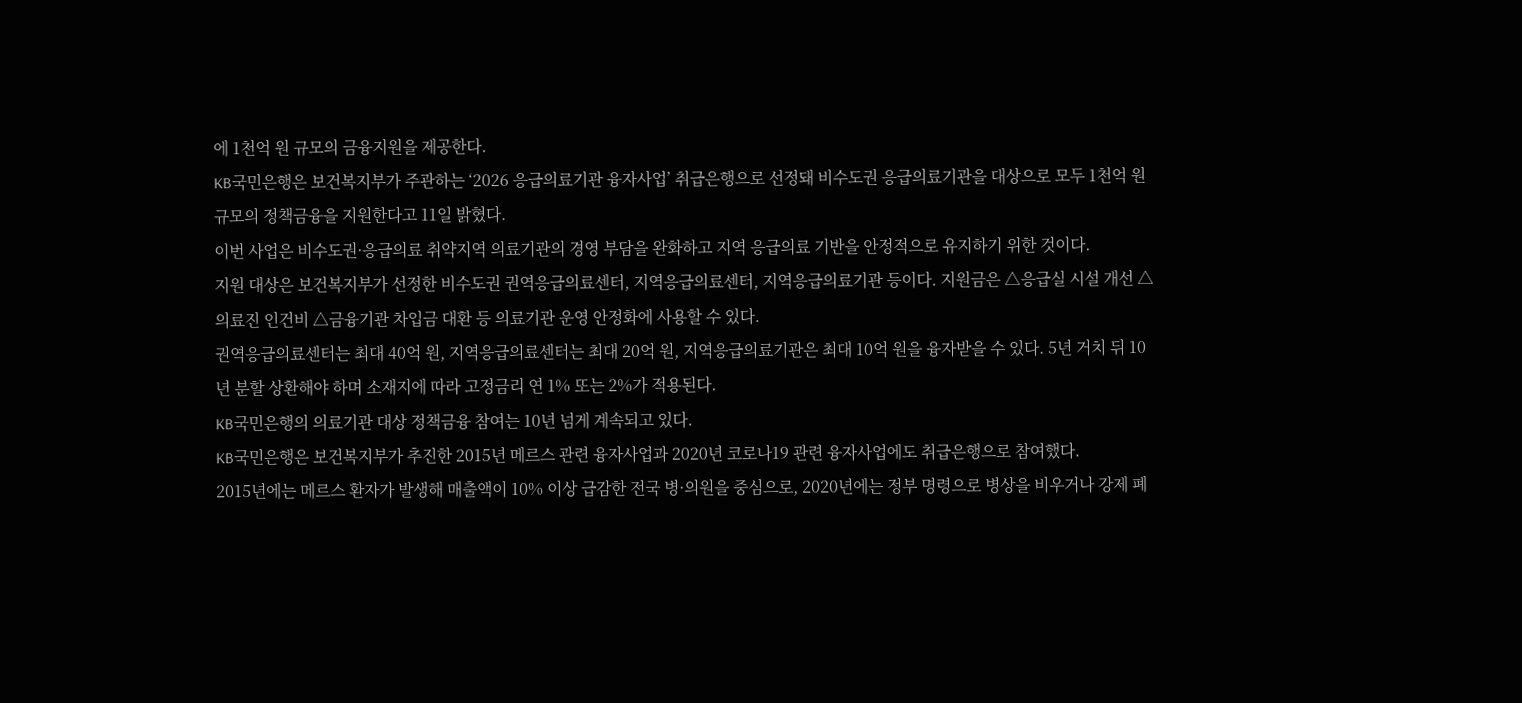에 1천억 원 규모의 금융지원을 제공한다.
KB국민은행은 보건복지부가 주관하는 ‘2026 응급의료기관 융자사업’ 취급은행으로 선정돼 비수도권 응급의료기관을 대상으로 모두 1천억 원 규모의 정책금융을 지원한다고 11일 밝혔다.
이번 사업은 비수도권·응급의료 취약지역 의료기관의 경영 부담을 완화하고 지역 응급의료 기반을 안정적으로 유지하기 위한 것이다.
지원 대상은 보건복지부가 선정한 비수도권 권역응급의료센터, 지역응급의료센터, 지역응급의료기관 등이다. 지원금은 △응급실 시설 개선 △의료진 인건비 △금융기관 차입금 대환 등 의료기관 운영 안정화에 사용할 수 있다.
권역응급의료센터는 최대 40억 원, 지역응급의료센터는 최대 20억 원, 지역응급의료기관은 최대 10억 원을 융자받을 수 있다. 5년 거치 뒤 10년 분할 상환해야 하며 소재지에 따라 고정금리 연 1% 또는 2%가 적용된다.
KB국민은행의 의료기관 대상 정책금융 참여는 10년 넘게 계속되고 있다.
KB국민은행은 보건복지부가 추진한 2015년 메르스 관련 융자사업과 2020년 코로나19 관련 융자사업에도 취급은행으로 참여했다.
2015년에는 메르스 환자가 발생해 매출액이 10% 이상 급감한 전국 병·의원을 중심으로, 2020년에는 정부 명령으로 병상을 비우거나 강제 폐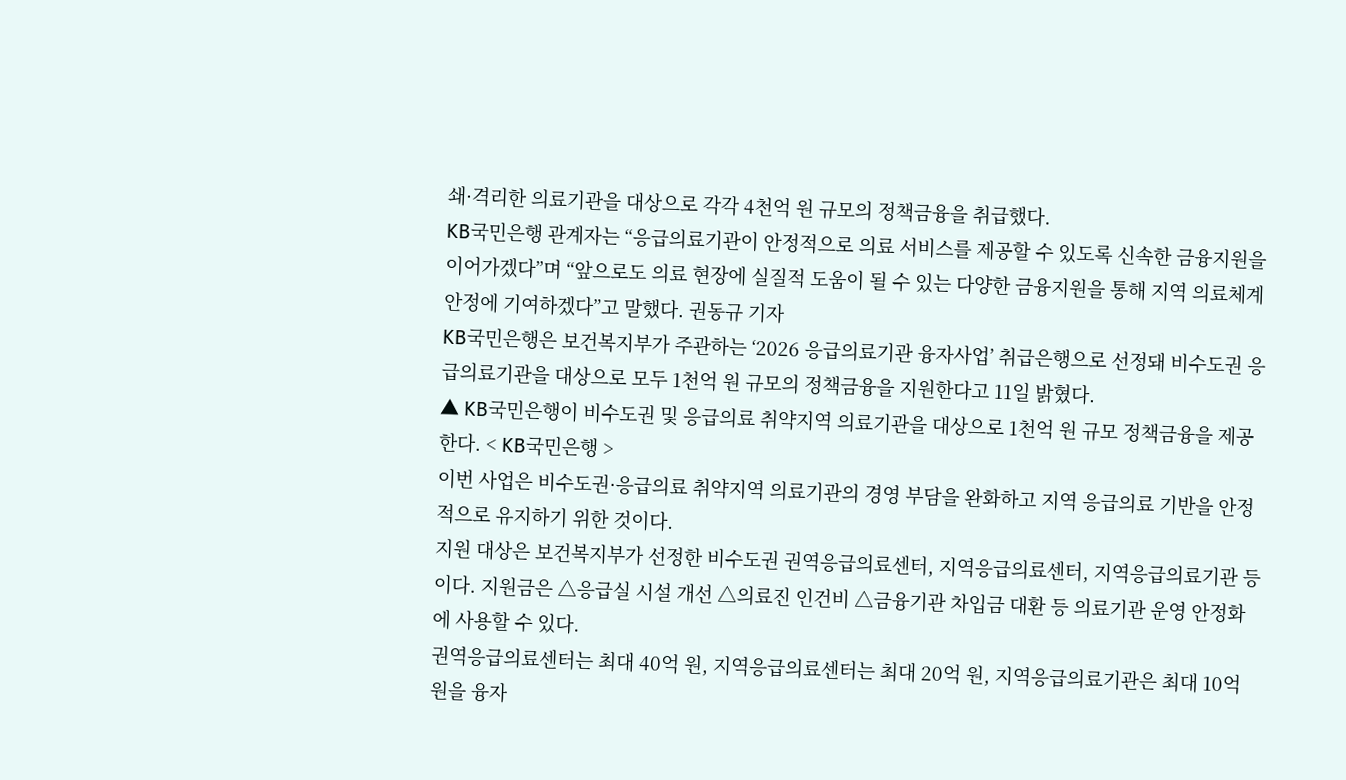쇄·격리한 의료기관을 대상으로 각각 4천억 원 규모의 정책금융을 취급했다.
KB국민은행 관계자는 “응급의료기관이 안정적으로 의료 서비스를 제공할 수 있도록 신속한 금융지원을 이어가겠다”며 “앞으로도 의료 현장에 실질적 도움이 될 수 있는 다양한 금융지원을 통해 지역 의료체계 안정에 기여하겠다”고 말했다. 권동규 기자
KB국민은행은 보건복지부가 주관하는 ‘2026 응급의료기관 융자사업’ 취급은행으로 선정돼 비수도권 응급의료기관을 대상으로 모두 1천억 원 규모의 정책금융을 지원한다고 11일 밝혔다.
▲ KB국민은행이 비수도권 및 응급의료 취약지역 의료기관을 대상으로 1천억 원 규모 정책금융을 제공한다. < KB국민은행 >
이번 사업은 비수도권·응급의료 취약지역 의료기관의 경영 부담을 완화하고 지역 응급의료 기반을 안정적으로 유지하기 위한 것이다.
지원 대상은 보건복지부가 선정한 비수도권 권역응급의료센터, 지역응급의료센터, 지역응급의료기관 등이다. 지원금은 △응급실 시설 개선 △의료진 인건비 △금융기관 차입금 대환 등 의료기관 운영 안정화에 사용할 수 있다.
권역응급의료센터는 최대 40억 원, 지역응급의료센터는 최대 20억 원, 지역응급의료기관은 최대 10억 원을 융자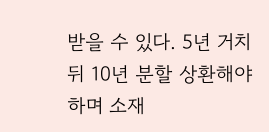받을 수 있다. 5년 거치 뒤 10년 분할 상환해야 하며 소재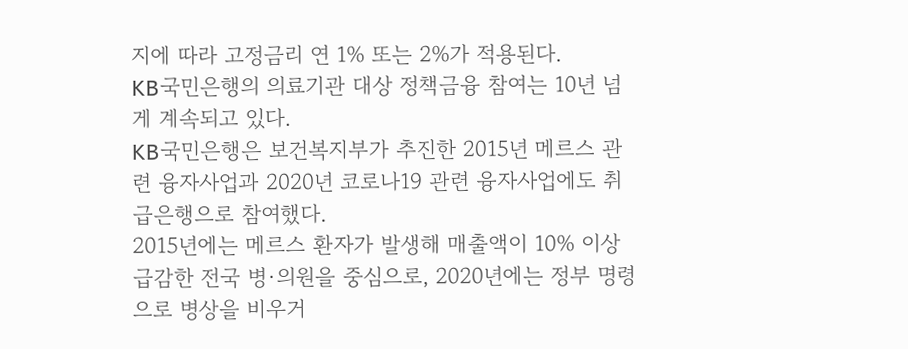지에 따라 고정금리 연 1% 또는 2%가 적용된다.
KB국민은행의 의료기관 대상 정책금융 참여는 10년 넘게 계속되고 있다.
KB국민은행은 보건복지부가 추진한 2015년 메르스 관련 융자사업과 2020년 코로나19 관련 융자사업에도 취급은행으로 참여했다.
2015년에는 메르스 환자가 발생해 매출액이 10% 이상 급감한 전국 병·의원을 중심으로, 2020년에는 정부 명령으로 병상을 비우거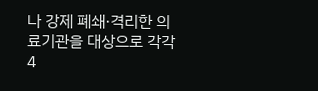나 강제 폐쇄·격리한 의료기관을 대상으로 각각 4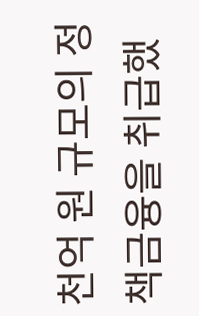천억 원 규모의 정책금융을 취급했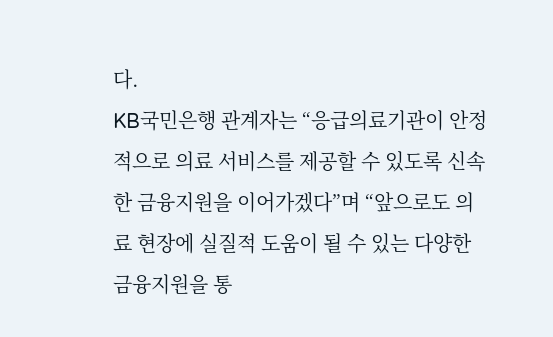다.
KB국민은행 관계자는 “응급의료기관이 안정적으로 의료 서비스를 제공할 수 있도록 신속한 금융지원을 이어가겠다”며 “앞으로도 의료 현장에 실질적 도움이 될 수 있는 다양한 금융지원을 통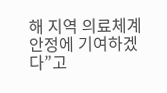해 지역 의료체계 안정에 기여하겠다”고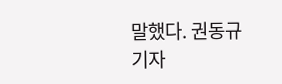말했다. 권동규 기자